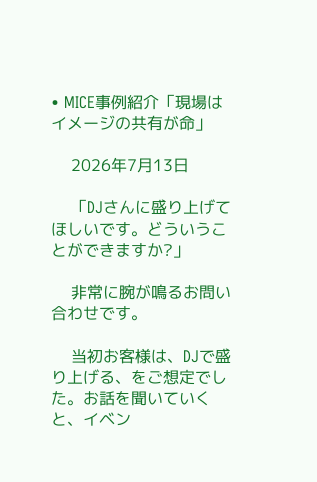• MICE事例紹介「現場はイメージの共有が命」

    2026年7月13日

    「DJさんに盛り上げてほしいです。どういうことができますか?」

    非常に腕が鳴るお問い合わせです。

    当初お客様は、DJで盛り上げる、をご想定でした。お話を聞いていくと、イベン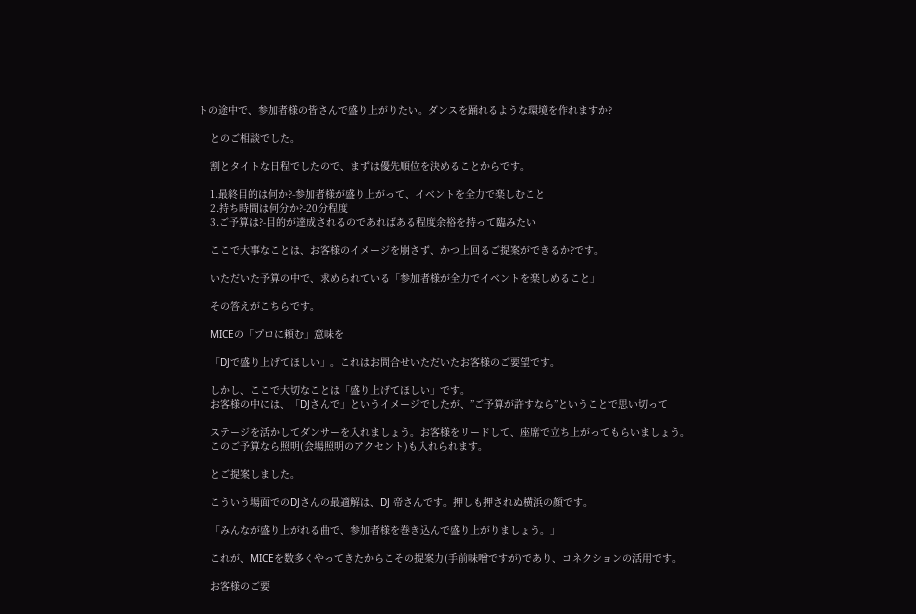トの途中で、参加者様の皆さんで盛り上がりたい。ダンスを踊れるような環境を作れますか?

    とのご相談でした。

    割とタイトな日程でしたので、まずは優先順位を決めることからです。

    1.最終目的は何か?-参加者様が盛り上がって、イベントを全力で楽しむこと
    2.持ち時間は何分か?-20分程度
    3.ご予算は?-目的が達成されるのであればある程度余裕を持って臨みたい

    ここで大事なことは、お客様のイメージを崩さず、かつ上回るご提案ができるか?です。

    いただいた予算の中で、求められている「参加者様が全力でイベントを楽しめること」

    その答えがこちらです。

    MICEの「プロに頼む」意味を

    「DJで盛り上げてほしい」。これはお問合せいただいたお客様のご要望です。

    しかし、ここで大切なことは「盛り上げてほしい」です。
    お客様の中には、「DJさんで」というイメージでしたが、”ご予算が許すなら”ということで思い切って

    ステージを活かしてダンサーを入れましょう。お客様をリードして、座席で立ち上がってもらいましょう。
    このご予算なら照明(会場照明のアクセント)も入れられます。

    とご提案しました。

    こういう場面でのDJさんの最適解は、DJ 帝さんです。押しも押されぬ横浜の顔です。

    「みんなが盛り上がれる曲で、参加者様を巻き込んで盛り上がりましょう。」

    これが、MICEを数多くやってきたからこその提案力(手前味噌ですが)であり、コネクションの活用です。

    お客様のご要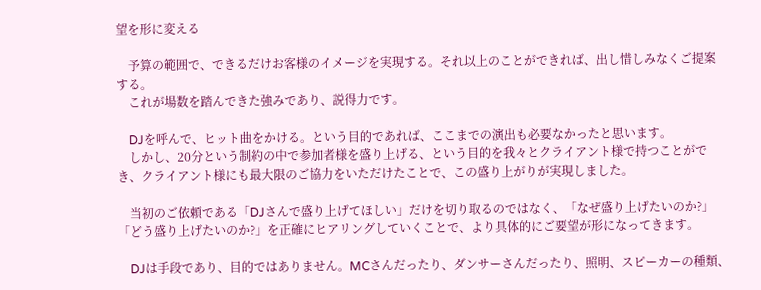望を形に変える

    予算の範囲で、できるだけお客様のイメージを実現する。それ以上のことができれば、出し惜しみなくご提案する。
    これが場数を踏んできた強みであり、説得力です。

    DJを呼んで、ヒット曲をかける。という目的であれば、ここまでの演出も必要なかったと思います。
    しかし、20分という制約の中で参加者様を盛り上げる、という目的を我々とクライアント様で持つことができ、クライアント様にも最大限のご協力をいただけたことで、この盛り上がりが実現しました。

    当初のご依頼である「DJさんで盛り上げてほしい」だけを切り取るのではなく、「なぜ盛り上げたいのか?」「どう盛り上げたいのか?」を正確にヒアリングしていくことで、より具体的にご要望が形になってきます。

    DJは手段であり、目的ではありません。MCさんだったり、ダンサーさんだったり、照明、スピーカーの種類、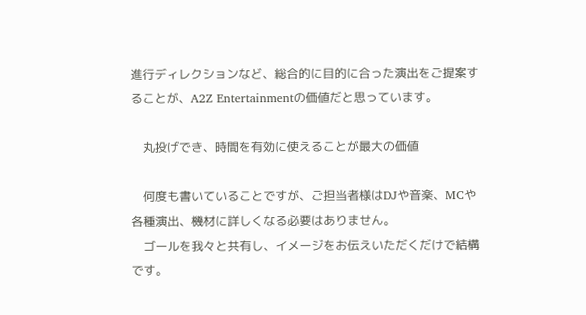進行ディレクションなど、総合的に目的に合った演出をご提案することが、A2Z Entertainmentの価値だと思っています。

    丸投げでき、時間を有効に使えることが最大の価値

    何度も書いていることですが、ご担当者様はDJや音楽、MCや各種演出、機材に詳しくなる必要はありません。
    ゴールを我々と共有し、イメージをお伝えいただくだけで結構です。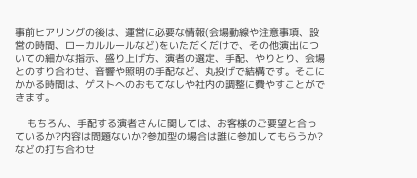事前ヒアリングの後は、運営に必要な情報(会場動線や注意事項、設営の時間、ローカルルールなど)をいただくだけで、その他演出についての細かな指示、盛り上げ方、演者の選定、手配、やりとり、会場とのすり合わせ、音響や照明の手配など、丸投げで結構です。そこにかかる時間は、ゲストへのおもてなしや社内の調整に費やすことができます。

    もちろん、手配する演者さんに関しては、お客様のご要望と合っているか?内容は問題ないか?参加型の場合は誰に参加してもらうか?などの打ち合わせ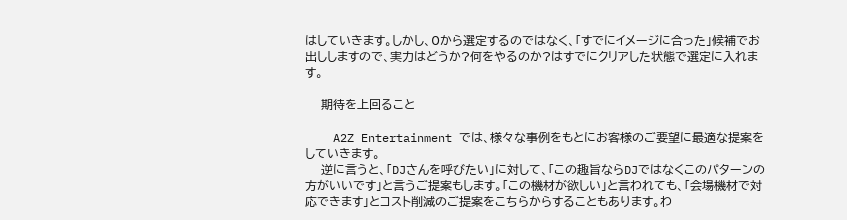はしていきます。しかし、0から選定するのではなく、「すでにイメージに合った」候補でお出ししますので、実力はどうか?何をやるのか?はすでにクリアした状態で選定に入れます。

    期待を上回ること

    A2Z Entertainment では、様々な事例をもとにお客様のご要望に最適な提案をしていきます。
    逆に言うと、「DJさんを呼びたい」に対して、「この趣旨ならDJではなくこのパターンの方がいいです」と言うご提案もします。「この機材が欲しい」と言われても、「会場機材で対応できます」とコスト削減のご提案をこちらからすることもあります。わ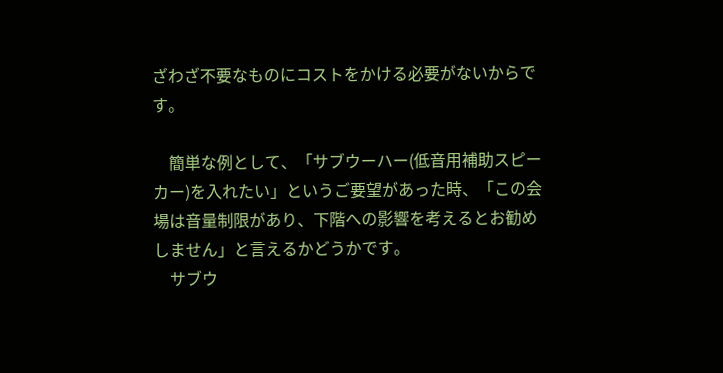ざわざ不要なものにコストをかける必要がないからです。

    簡単な例として、「サブウーハー(低音用補助スピーカー)を入れたい」というご要望があった時、「この会場は音量制限があり、下階への影響を考えるとお勧めしません」と言えるかどうかです。
    サブウ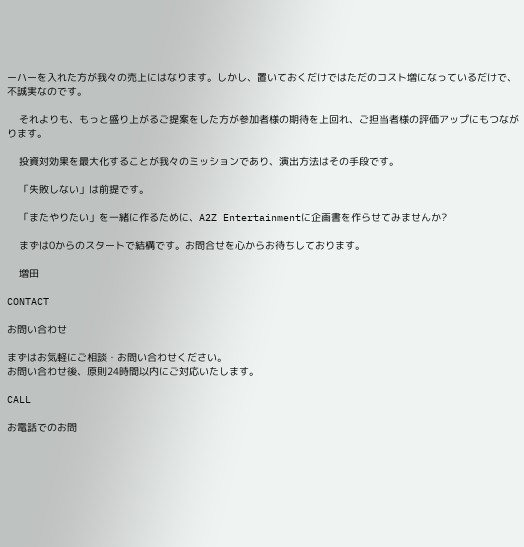ーハーを入れた方が我々の売上にはなります。しかし、置いておくだけではただのコスト増になっているだけで、不誠実なのです。

    それよりも、もっと盛り上がるご提案をした方が参加者様の期待を上回れ、ご担当者様の評価アップにもつながります。

    投資対効果を最大化することが我々のミッションであり、演出方法はその手段です。

    「失敗しない」は前提です。

    「またやりたい」を一緒に作るために、A2Z Entertainmentに企画書を作らせてみませんか?

    まずは0からのスタートで結構です。お問合せを心からお待ちしております。

    増田

CONTACT

お問い合わせ

まずはお気軽にご相談・お問い合わせください。
お問い合わせ後、原則24時間以内にご対応いたします。

CALL

お電話でのお問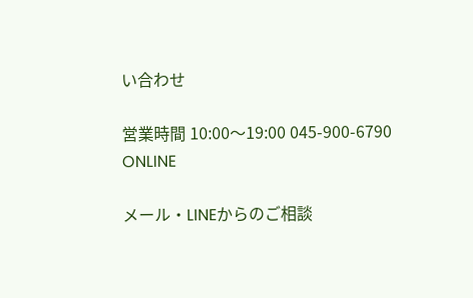い合わせ

営業時間 10:00〜19:00 045-900-6790
ONLINE

メール・LINEからのご相談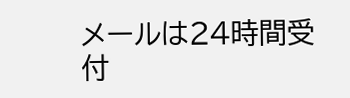メールは24時間受付